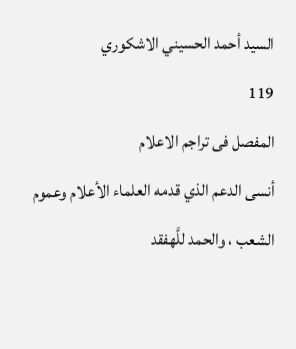السيد أحمد الحسيني الاشكوري
119
المفصل فى تراجم الاعلام
أنسى الدعم الذي قدمه العلماء الأعلام وعموم الشعب ، والحمد للَّهفقد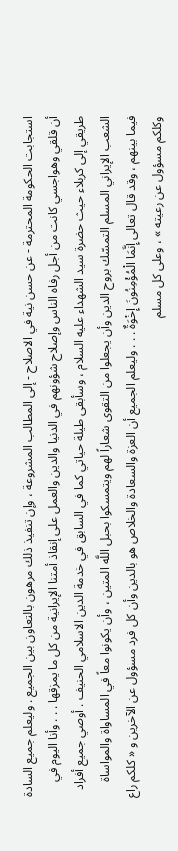استجابت الحكومة المحترمة - عن حسن نية في الاصلاح - إلى المطالب المشروعة ، وإن تنفيذ ذلك مرهون بالتعاون بين الجميع . وليعلم جميع السادة أن قلقي وهواجسي كانت من أجل رفاه الناس وإصلاح شؤونهم في الدنيا والدين والعمل على إنقاذ أمتنا الإيرانية من كل ما يمزقها . . . وأنا اليوم في طريقي إلى كربلاء حيث حضرة سيد الشهداء عليه السلام ، وسأبقى طيلة حياتي كما في السابق في خدمة الدين الاسلامي الحنيف . أوصي جميع أفراد الشعب الإيراني المسلم التمسّك بروح الدين وأن يجعلوا من التقوى شعاراً لهم ويتمسكوا بحبل اللَّه المتين ، وأن يكونوا معاً في المساواة والمواساة فيما بينهم ، وقد قال تعالى إِنَّمَا الْمُؤْمِنُونَ إِخْوَةٌ . . . وليعلم الجميع أن العزة والسعادة والخلاص هو بالدين وأن كل فرد مسؤول عن الآخرين و « كلكم راع وكلكم مسؤول عن رعيته » ، وعلى كل مسلم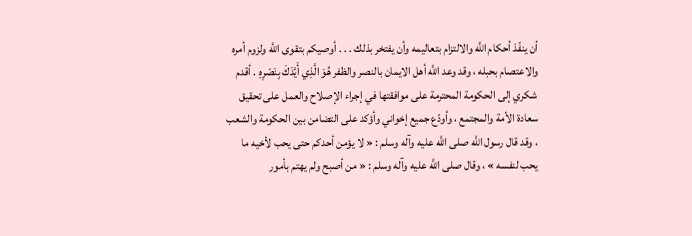أن ينفّذ أحكام اللَّه والالتزام بتعاليمه وأن يفتخر بذلك . . . أوصيكم بتقوى اللَّه ولزوم أمره والاعتصام بحبله ، وقد وعد اللَّه أهل الايمان بالنصر والظفر هُوَ الَّذِي أَيَّدَكَ بِنَصْرِهِ . أقدم شكري إلى الحكومة المحترمة على موافقتها في إجراء الإصلاح والعمل على تحقيق سعادة الأمة والمجتمع ، وأودّع جميع إخواني وأؤكد على التضامن بين الحكومة والشعب ، وقد قال رسول اللَّه صلى اللَّه عليه وآله وسلم : « لا يؤمن أحدكم حتى يحب لأخيه ما يحب لنفسه » ، وقال صلى اللَّه عليه وآله وسلم : « من أصبح ولم يهتم بأمور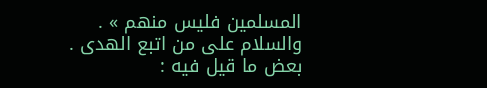المسلمين فليس منهم » . والسلام على من اتبع الهدى . بعض ما قيل فيه :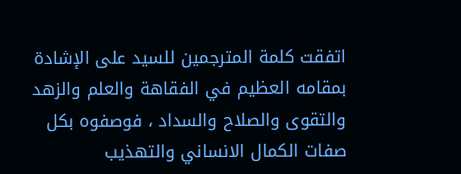اتفقت كلمة المترجمين للسيد على الإشادة بمقامه العظيم في الفقاهة والعلم والزهد والتقوى والصلاح والسداد ، فوصفوه بكل صفات الكمال الانساني والتهذيب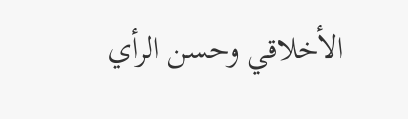الأخلاقي وحسن الرأي